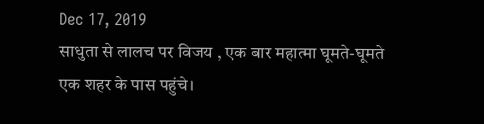Dec 17, 2019
साधुता से लालच पर विजय , एक बार महात्मा घूमते-घूमते एक शहर के पास पहुंचे।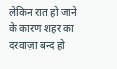लेकिन रात हो जाने के कारण शहर का दरवाज़ा बन्द हो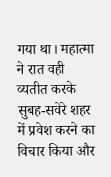गया था। महात्मा ने रात वही व्यतीत करके सुबह-सवेरे शहर में प्रवेश करने का विचार किया और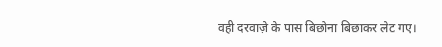वही दरवाज़े के पास बिछोना बिछाकर लेट गए।